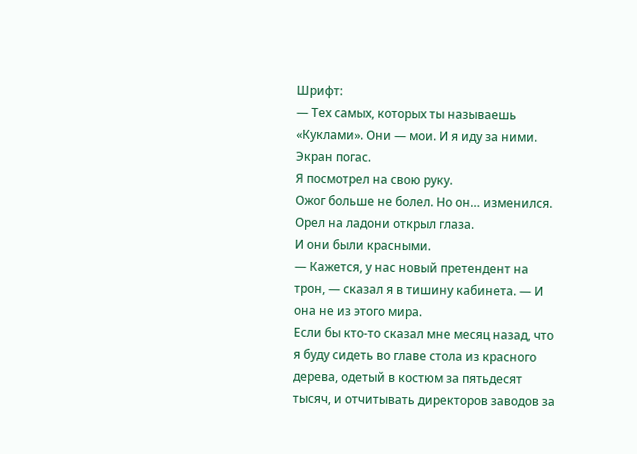Шрифт:
— Тех самых, которых ты называешь «Куклами». Они — мои. И я иду за ними.
Экран погас.
Я посмотрел на свою руку.
Ожог больше не болел. Но он… изменился.
Орел на ладони открыл глаза.
И они были красными.
— Кажется, у нас новый претендент на трон, — сказал я в тишину кабинета. — И она не из этого мира.
Если бы кто-то сказал мне месяц назад, что я буду сидеть во главе стола из красного дерева, одетый в костюм за пятьдесят тысяч, и отчитывать директоров заводов за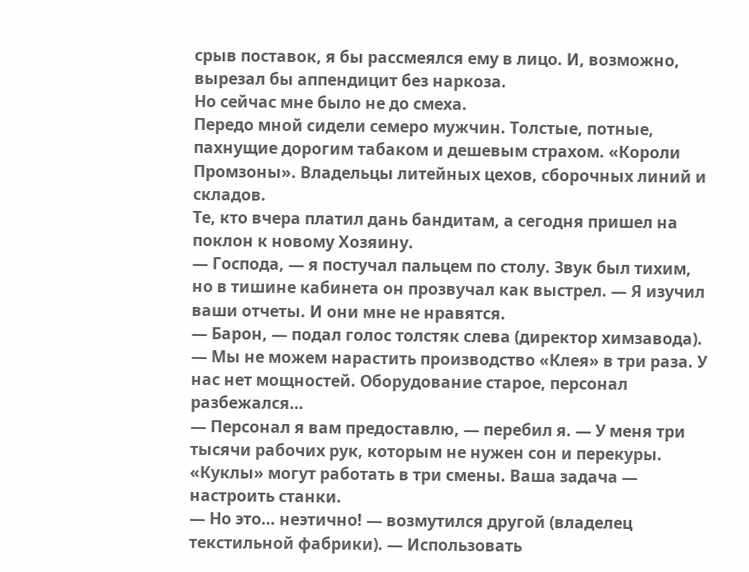срыв поставок, я бы рассмеялся ему в лицо. И, возможно, вырезал бы аппендицит без наркоза.
Но сейчас мне было не до смеха.
Передо мной сидели семеро мужчин. Толстые, потные, пахнущие дорогим табаком и дешевым страхом. «Короли Промзоны». Владельцы литейных цехов, сборочных линий и складов.
Те, кто вчера платил дань бандитам, а сегодня пришел на поклон к новому Хозяину.
— Господа, — я постучал пальцем по столу. Звук был тихим, но в тишине кабинета он прозвучал как выстрел. — Я изучил ваши отчеты. И они мне не нравятся.
— Барон, — подал голос толстяк слева (директор химзавода). — Мы не можем нарастить производство «Клея» в три раза. У нас нет мощностей. Оборудование старое, персонал разбежался…
— Персонал я вам предоставлю, — перебил я. — У меня три тысячи рабочих рук, которым не нужен сон и перекуры. «Куклы» могут работать в три смены. Ваша задача — настроить станки.
— Но это… неэтично! — возмутился другой (владелец текстильной фабрики). — Использовать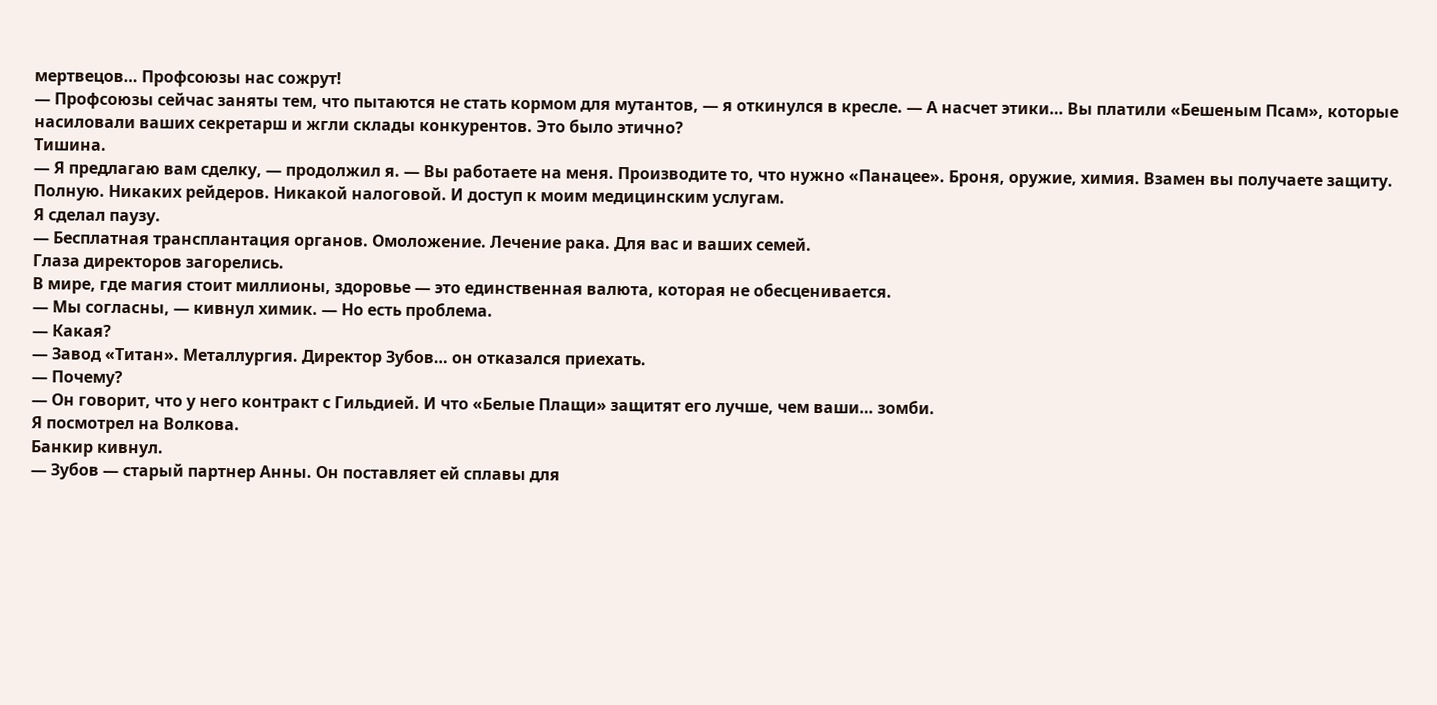мертвецов… Профсоюзы нас сожрут!
— Профсоюзы сейчас заняты тем, что пытаются не стать кормом для мутантов, — я откинулся в кресле. — А насчет этики… Вы платили «Бешеным Псам», которые насиловали ваших секретарш и жгли склады конкурентов. Это было этично?
Тишина.
— Я предлагаю вам сделку, — продолжил я. — Вы работаете на меня. Производите то, что нужно «Панацее». Броня, оружие, химия. Взамен вы получаете защиту. Полную. Никаких рейдеров. Никакой налоговой. И доступ к моим медицинским услугам.
Я сделал паузу.
— Бесплатная трансплантация органов. Омоложение. Лечение рака. Для вас и ваших семей.
Глаза директоров загорелись.
В мире, где магия стоит миллионы, здоровье — это единственная валюта, которая не обесценивается.
— Мы согласны, — кивнул химик. — Но есть проблема.
— Какая?
— Завод «Титан». Металлургия. Директор Зубов… он отказался приехать.
— Почему?
— Он говорит, что у него контракт с Гильдией. И что «Белые Плащи» защитят его лучше, чем ваши… зомби.
Я посмотрел на Волкова.
Банкир кивнул.
— Зубов — старый партнер Анны. Он поставляет ей сплавы для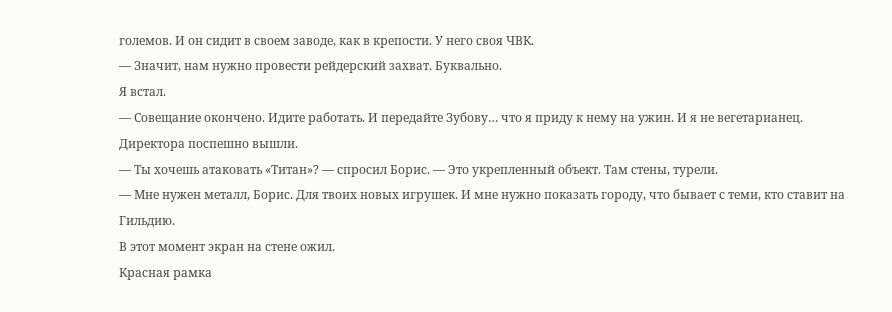големов. И он сидит в своем заводе, как в крепости. У него своя ЧВК.
— Значит, нам нужно провести рейдерский захват. Буквально.
Я встал.
— Совещание окончено. Идите работать. И передайте Зубову… что я приду к нему на ужин. И я не вегетарианец.
Директора поспешно вышли.
— Ты хочешь атаковать «Титан»? — спросил Борис. — Это укрепленный объект. Там стены, турели.
— Мне нужен металл, Борис. Для твоих новых игрушек. И мне нужно показать городу, что бывает с теми, кто ставит на Гильдию.
В этот момент экран на стене ожил.
Красная рамка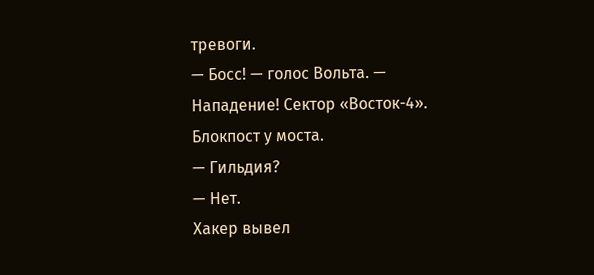тревоги.
— Босс! — голос Вольта. — Нападение! Сектор «Восток-4». Блокпост у моста.
— Гильдия?
— Нет.
Хакер вывел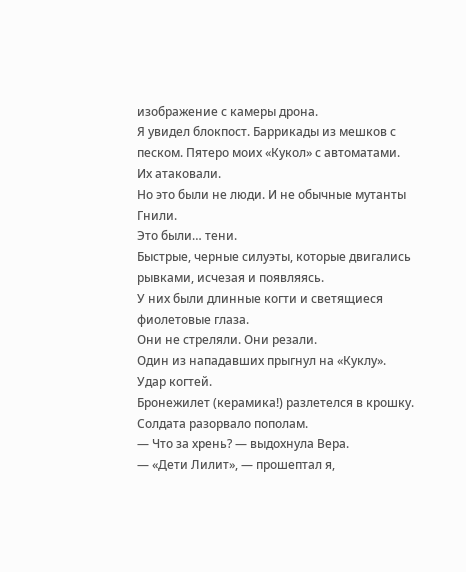изображение с камеры дрона.
Я увидел блокпост. Баррикады из мешков с песком. Пятеро моих «Кукол» с автоматами.
Их атаковали.
Но это были не люди. И не обычные мутанты Гнили.
Это были… тени.
Быстрые, черные силуэты, которые двигались рывками, исчезая и появляясь.
У них были длинные когти и светящиеся фиолетовые глаза.
Они не стреляли. Они резали.
Один из нападавших прыгнул на «Куклу».
Удар когтей.
Бронежилет (керамика!) разлетелся в крошку. Солдата разорвало пополам.
— Что за хрень? — выдохнула Вера.
— «Дети Лилит», — прошептал я,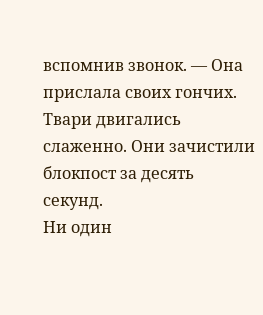вспомнив звонок. — Она прислала своих гончих.
Твари двигались слаженно. Они зачистили блокпост за десять секунд.
Ни один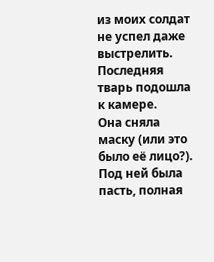из моих солдат не успел даже выстрелить.
Последняя тварь подошла к камере.
Она сняла маску (или это было её лицо?).
Под ней была пасть, полная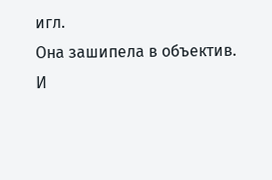игл.
Она зашипела в объектив.
И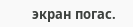экран погас.